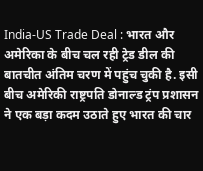India-US Trade Deal : भारत और अमेरिका के बीच चल रही ट्रेड डील की बातचीत अंतिम चरण में पहुंच चुकी है. इसी बीच अमेरिकी राष्ट्रपति डोनाल्ड ट्रंप प्रशासन ने एक बड़ा कदम उठाते हुए भारत की चार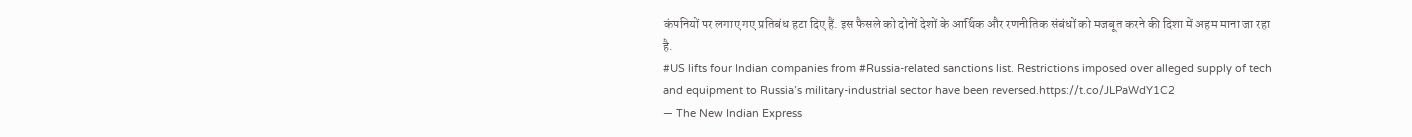कंपनियों पर लगाए गए प्रतिबंध हटा दिए हैं. इस फैसले को दोनों देशों के आर्थिक और रणनीतिक संबंधों को मजबूत करने की दिशा में अहम माना जा रहा है.
#US lifts four Indian companies from #Russia-related sanctions list. Restrictions imposed over alleged supply of tech and equipment to Russia’s military-industrial sector have been reversed.https://t.co/JLPaWdY1C2
— The New Indian Express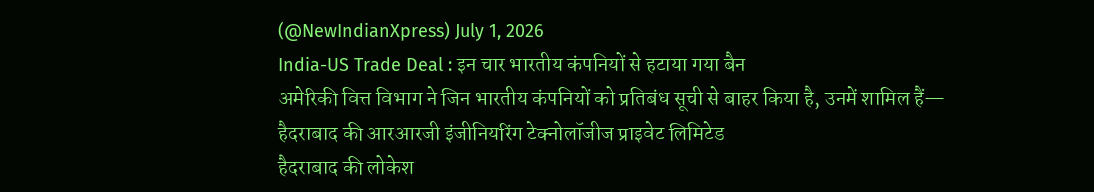(@NewIndianXpress) July 1, 2026
India-US Trade Deal : इन चार भारतीय कंपनियों से हटाया गया बैन
अमेरिकी वित्त विभाग ने जिन भारतीय कंपनियों को प्रतिबंध सूची से बाहर किया है, उनमें शामिल हैं—
हैदराबाद की आरआरजी इंजीनियरिंग टेक्नोलॉजीज प्राइवेट लिमिटेड
हैदराबाद की लोकेश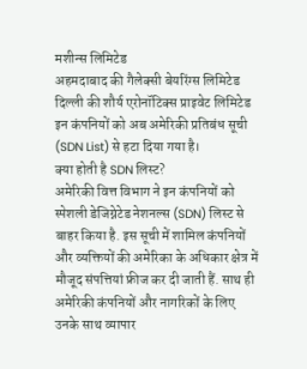मशीन्स लिमिटेड
अहमदाबाद की गैलेक्सी बेयरिंग्स लिमिटेड
दिल्ली की शौर्य एरोनॉटिक्स प्राइवेट लिमिटेड
इन कंपनियों को अब अमेरिकी प्रतिबंध सूची (SDN List) से हटा दिया गया है।
क्या होती है SDN लिस्ट?
अमेरिकी वित्त विभाग ने इन कंपनियों को स्पेशली डेजिग्नेटेड नेशनल्स (SDN) लिस्ट से बाहर किया है. इस सूची में शामिल कंपनियों और व्यक्तियों की अमेरिका के अधिकार क्षेत्र में मौजूद संपत्तियां फ्रीज कर दी जाती हैं. साथ ही अमेरिकी कंपनियों और नागरिकों के लिए उनके साथ व्यापार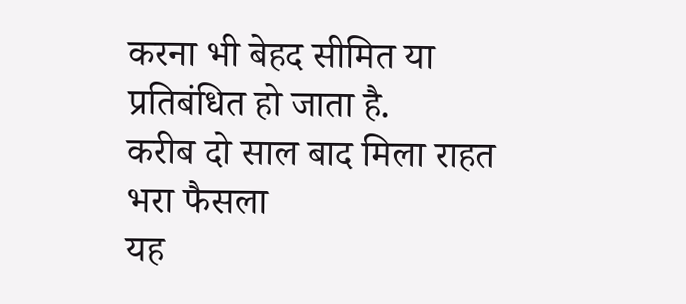करना भी बेहद सीमित या प्रतिबंधित हो जाता है.
करीब दो साल बाद मिला राहत भरा फैसला
यह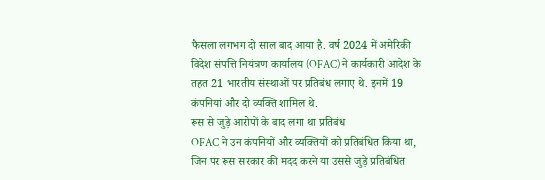फैसला लगभग दो साल बाद आया है. वर्ष 2024 में अमेरिकी विदेश संपत्ति नियंत्रण कार्यालय (OFAC) ने कार्यकारी आदेश के तहत 21 भारतीय संस्थाओं पर प्रतिबंध लगाए थे. इनमें 19 कंपनियां और दो व्यक्ति शामिल थे.
रूस से जुड़े आरोपों के बाद लगा था प्रतिबंध
OFAC ने उन कंपनियों और व्यक्तियों को प्रतिबंधित किया था, जिन पर रूस सरकार की मदद करने या उससे जुड़े प्रतिबंधित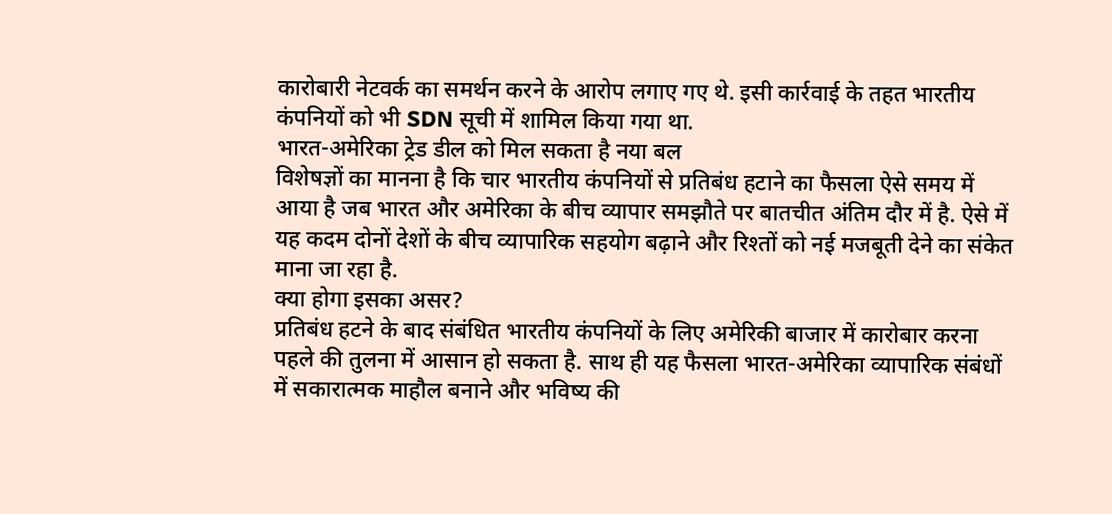कारोबारी नेटवर्क का समर्थन करने के आरोप लगाए गए थे. इसी कार्रवाई के तहत भारतीय कंपनियों को भी SDN सूची में शामिल किया गया था.
भारत-अमेरिका ट्रेड डील को मिल सकता है नया बल
विशेषज्ञों का मानना है कि चार भारतीय कंपनियों से प्रतिबंध हटाने का फैसला ऐसे समय में आया है जब भारत और अमेरिका के बीच व्यापार समझौते पर बातचीत अंतिम दौर में है. ऐसे में यह कदम दोनों देशों के बीच व्यापारिक सहयोग बढ़ाने और रिश्तों को नई मजबूती देने का संकेत माना जा रहा है.
क्या होगा इसका असर?
प्रतिबंध हटने के बाद संबंधित भारतीय कंपनियों के लिए अमेरिकी बाजार में कारोबार करना पहले की तुलना में आसान हो सकता है. साथ ही यह फैसला भारत-अमेरिका व्यापारिक संबंधों में सकारात्मक माहौल बनाने और भविष्य की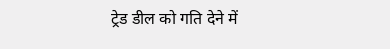ट्रेड डील को गति देने में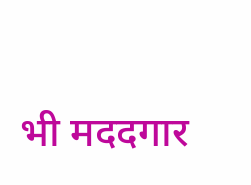भी मददगार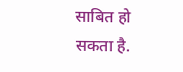साबित हो सकता है.